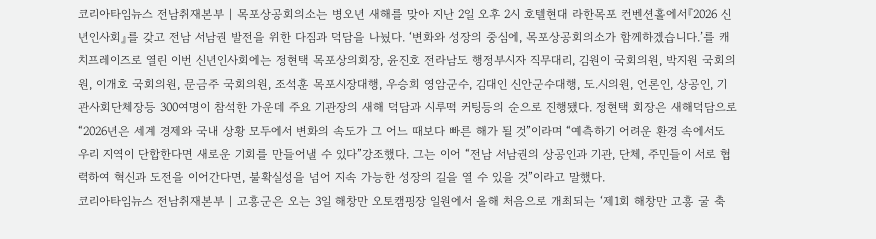코리아타임뉴스 전남취재본부 | 목포상공회의소는 병오년 새해를 맞아 지난 2일 오후 2시 호텔현대 라한목포 컨벤션홀에서『2026 신년인사회』를 갖고 전남 서남권 발전을 위한 다짐과 덕담을 나눴다. ‘변화와 성장의 중심에, 목포상공회의소가 함께하겠습니다.’를 캐치프레이즈로 열린 이번 신년인사회에는 정현택 목포상의회장, 윤진호 전라남도 행정부시자 직무대리, 김원이 국회의원, 박지원 국회의원, 이개호 국회의원, 문금주 국회의원, 조석훈 목포시장대행, 우승희 영암군수, 김대인 신안군수대행, 도.시의원, 언론인, 상공인, 기관사회단체장등 300여명이 참석한 가운데 주요 기관장의 새해 덕담과 시루떡 커팅등의 순으로 진행됐다. 정현택 회장은 새해덕담으로“2026년은 세계 경제와 국내 상황 모두에서 변화의 속도가 그 어느 때보다 빠른 해가 될 것”이라며 “예측하기 어려운 환경 속에서도 우리 지역이 단합한다면 새로운 기회를 만들어낼 수 있다”강조했다. 그는 이어 “전남 서남권의 상공인과 기관, 단체, 주민들이 서로 협력하여 혁신과 도전을 이어간다면, 불확실성을 넘어 지속 가능한 성장의 길을 열 수 있을 것”이라고 말했다.
코리아타임뉴스 전남취재본부 | 고흥군은 오는 3일 해창만 오토캠핑장 일원에서 올해 처음으로 개최되는 ‘제1회 해창만 고흥 굴 축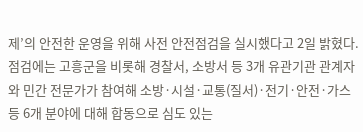제’의 안전한 운영을 위해 사전 안전점검을 실시했다고 2일 밝혔다. 점검에는 고흥군을 비롯해 경찰서, 소방서 등 3개 유관기관 관계자와 민간 전문가가 참여해 소방·시설·교통(질서)·전기·안전·가스 등 6개 분야에 대해 합동으로 심도 있는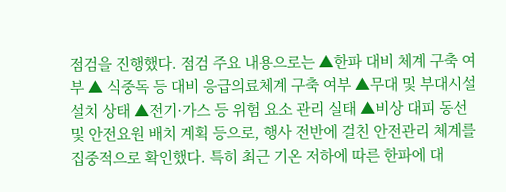점검을 진행했다. 점검 주요 내용으로는 ▲한파 대비 체계 구축 여부 ▲ 식중독 등 대비 응급의료체계 구축 여부 ▲무대 및 부대시설 설치 상태 ▲전기·가스 등 위험 요소 관리 실태 ▲비상 대피 동선 및 안전요원 배치 계획 등으로, 행사 전반에 걸친 안전관리 체계를 집중적으로 확인했다. 특히 최근 기온 저하에 따른 한파에 대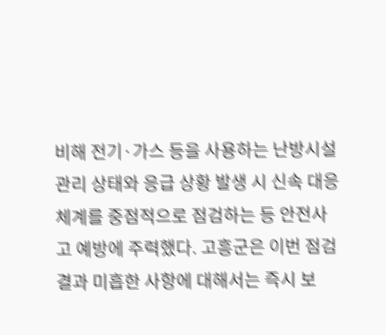비해 전기·가스 등을 사용하는 난방시설 관리 상태와 응급 상황 발생 시 신속 대응 체계를 중점적으로 점검하는 등 안전사고 예방에 주력했다. 고흥군은 이번 점검 결과 미흡한 사항에 대해서는 즉시 보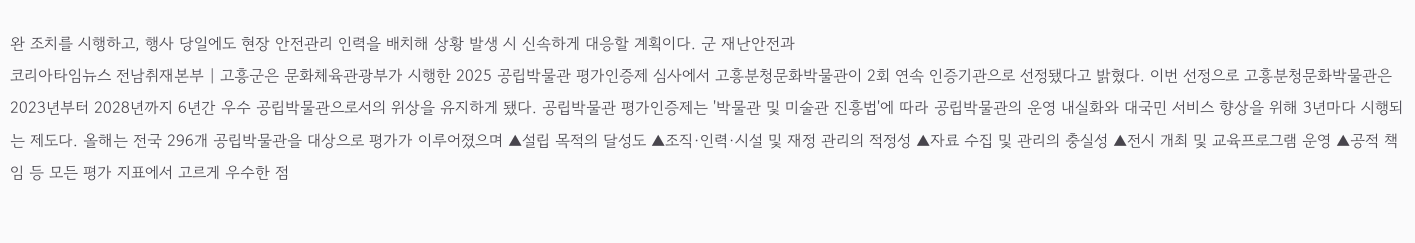완 조치를 시행하고, 행사 당일에도 현장 안전관리 인력을 배치해 상황 발생 시 신속하게 대응할 계획이다. 군 재난안전과
코리아타임뉴스 전남취재본부 | 고흥군은 문화체육관광부가 시행한 2025 공립박물관 평가인증제 심사에서 고흥분청문화박물관이 2회 연속 인증기관으로 선정됐다고 밝혔다. 이번 선정으로 고흥분청문화박물관은 2023년부터 2028년까지 6년간 우수 공립박물관으로서의 위상을 유지하게 됐다. 공립박물관 평가인증제는 '박물관 및 미술관 진흥법'에 따라 공립박물관의 운영 내실화와 대국민 서비스 향상을 위해 3년마다 시행되는 제도다. 올해는 전국 296개 공립박물관을 대상으로 평가가 이루어졌으며 ▲설립 목적의 달성도 ▲조직·인력·시설 및 재정 관리의 적정성 ▲자료 수집 및 관리의 충실성 ▲전시 개최 및 교육프로그램 운영 ▲공적 책임 등 모든 평가 지표에서 고르게 우수한 점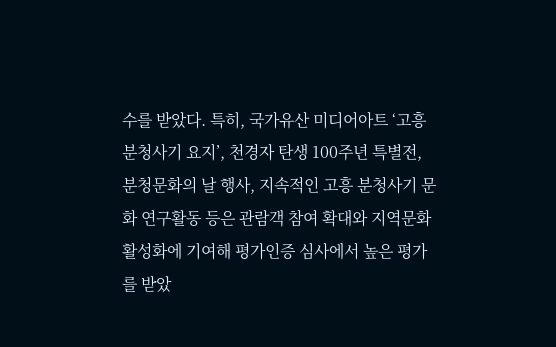수를 받았다. 특히, 국가유산 미디어아트 ‘고흥분청사기 요지’, 천경자 탄생 100주년 특별전, 분청문화의 날 행사, 지속적인 고흥 분청사기 문화 연구활동 등은 관람객 참여 확대와 지역문화 활성화에 기여해 평가인증 심사에서 높은 평가를 받았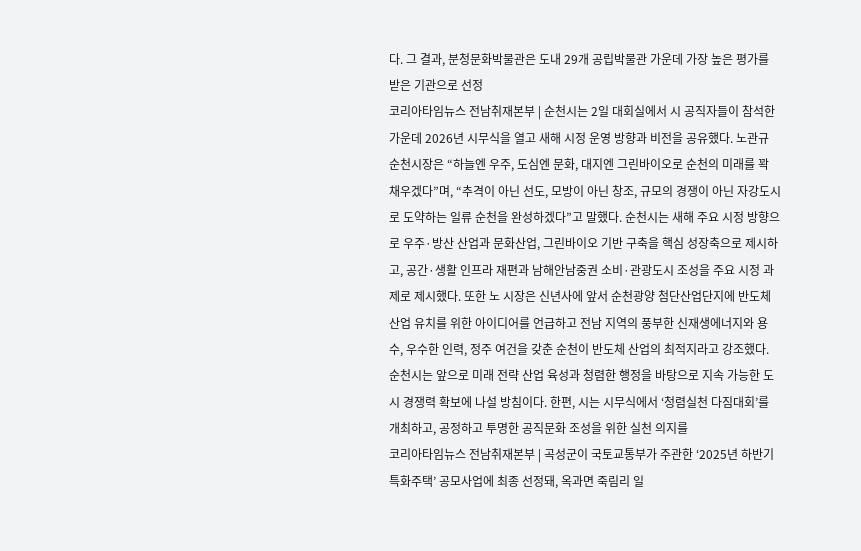다. 그 결과, 분청문화박물관은 도내 29개 공립박물관 가운데 가장 높은 평가를 받은 기관으로 선정
코리아타임뉴스 전남취재본부 | 순천시는 2일 대회실에서 시 공직자들이 참석한 가운데 2026년 시무식을 열고 새해 시정 운영 방향과 비전을 공유했다. 노관규 순천시장은 “하늘엔 우주, 도심엔 문화, 대지엔 그린바이오로 순천의 미래를 꽉 채우겠다”며, “추격이 아닌 선도, 모방이 아닌 창조, 규모의 경쟁이 아닌 자강도시로 도약하는 일류 순천을 완성하겠다”고 말했다. 순천시는 새해 주요 시정 방향으로 우주·방산 산업과 문화산업, 그린바이오 기반 구축을 핵심 성장축으로 제시하고, 공간·생활 인프라 재편과 남해안남중권 소비·관광도시 조성을 주요 시정 과제로 제시했다. 또한 노 시장은 신년사에 앞서 순천광양 첨단산업단지에 반도체 산업 유치를 위한 아이디어를 언급하고 전남 지역의 풍부한 신재생에너지와 용수, 우수한 인력, 정주 여건을 갖춘 순천이 반도체 산업의 최적지라고 강조했다. 순천시는 앞으로 미래 전략 산업 육성과 청렴한 행정을 바탕으로 지속 가능한 도시 경쟁력 확보에 나설 방침이다. 한편, 시는 시무식에서 ‘청렴실천 다짐대회’를 개최하고, 공정하고 투명한 공직문화 조성을 위한 실천 의지를
코리아타임뉴스 전남취재본부 | 곡성군이 국토교통부가 주관한 ‘2025년 하반기 특화주택’ 공모사업에 최종 선정돼, 옥과면 죽림리 일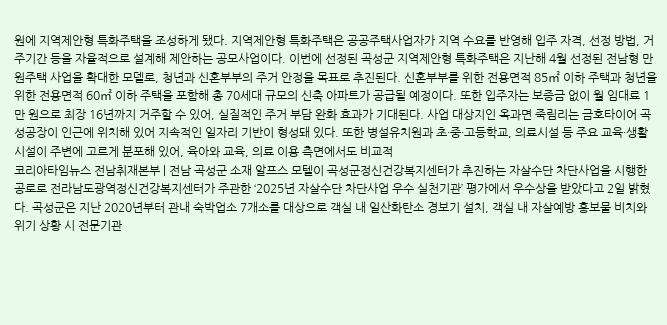원에 지역제안형 특화주택을 조성하게 됐다. 지역제안형 특화주택은 공공주택사업자가 지역 수요를 반영해 입주 자격, 선정 방법, 거주기간 등을 자율적으로 설계해 제안하는 공모사업이다. 이번에 선정된 곡성군 지역제안형 특화주택은 지난해 4월 선정된 전남형 만원주택 사업을 확대한 모델로, 청년과 신혼부부의 주거 안정을 목표로 추진된다. 신혼부부를 위한 전용면적 85㎡ 이하 주택과 청년을 위한 전용면적 60㎡ 이하 주택을 포함해 총 70세대 규모의 신축 아파트가 공급될 예정이다. 또한 입주자는 보증금 없이 월 임대료 1만 원으로 최장 16년까지 거주할 수 있어, 실질적인 주거 부담 완화 효과가 기대된다. 사업 대상지인 옥과면 죽림리는 금호타이어 곡성공장이 인근에 위치해 있어 지속적인 일자리 기반이 형성돼 있다. 또한 병설유치원과 초·중·고등학교, 의료시설 등 주요 교육·생활 시설이 주변에 고르게 분포해 있어, 육아와 교육, 의료 이용 측면에서도 비교적
코리아타임뉴스 전남취재본부 | 전남 곡성군 소재 알프스 모텔이 곡성군정신건강복지센터가 추진하는 자살수단 차단사업을 시행한 공로로 전라남도광역정신건강복지센터가 주관한 ‘2025년 자살수단 차단사업 우수 실천기관’ 평가에서 우수상을 받았다고 2일 밝혔다. 곡성군은 지난 2020년부터 관내 숙박업소 7개소를 대상으로 객실 내 일산화탄소 경보기 설치, 객실 내 자살예방 홍보물 비치와 위기 상황 시 전문기관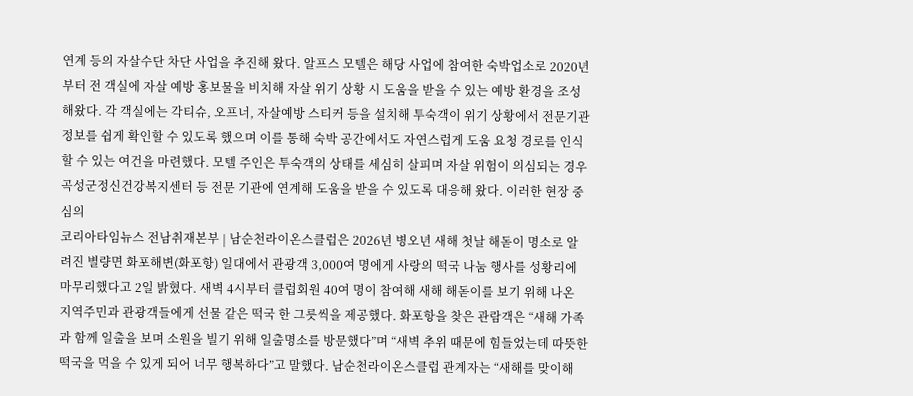연계 등의 자살수단 차단 사업을 추진해 왔다. 알프스 모텔은 해당 사업에 참여한 숙박업소로 2020년부터 전 객실에 자살 예방 홍보물을 비치해 자살 위기 상황 시 도움을 받을 수 있는 예방 환경을 조성해왔다. 각 객실에는 각티슈, 오프너, 자살예방 스티커 등을 설치해 투숙객이 위기 상황에서 전문기관 정보를 쉽게 확인할 수 있도록 했으며 이를 통해 숙박 공간에서도 자연스럽게 도움 요청 경로를 인식할 수 있는 여건을 마련했다. 모텔 주인은 투숙객의 상태를 세심히 살피며 자살 위험이 의심되는 경우 곡성군정신건강복지센터 등 전문 기관에 연계해 도움을 받을 수 있도록 대응해 왔다. 이러한 현장 중심의
코리아타임뉴스 전남취재본부 | 남순천라이온스클럽은 2026년 병오년 새해 첫날 해돋이 명소로 알려진 별량면 화포해변(화포항) 일대에서 관광객 3,000여 명에게 사랑의 떡국 나눔 행사를 성황리에 마무리했다고 2일 밝혔다. 새벽 4시부터 클럽회원 40여 명이 참여해 새해 해돋이를 보기 위해 나온 지역주민과 관광객들에게 선물 같은 떡국 한 그릇씩을 제공했다. 화포항을 찾은 관람객은 “새해 가족과 함께 일출을 보며 소원을 빌기 위해 일출명소를 방문했다”며 “새벽 추위 때문에 힘들었는데 따뜻한 떡국을 먹을 수 있게 되어 너무 행복하다”고 말했다. 남순천라이온스클럽 관계자는 “새해를 맞이해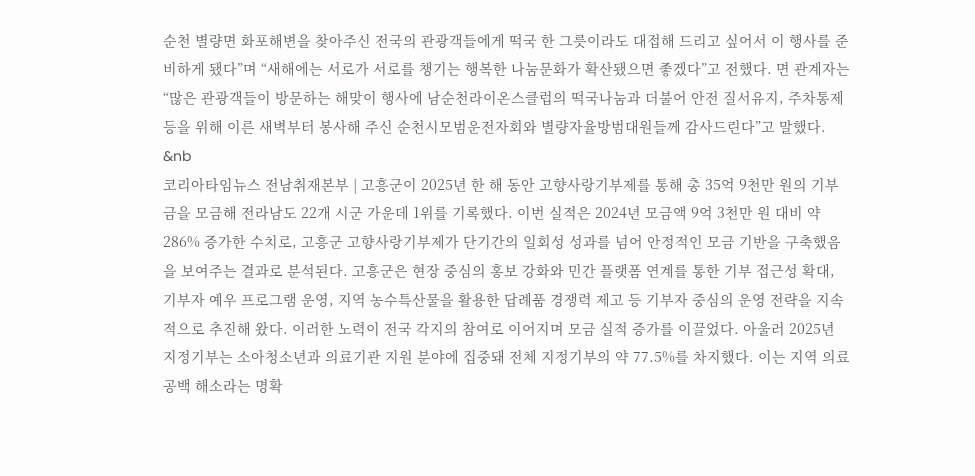순천 별량면 화포해변을 찾아주신 전국의 관광객들에게 떡국 한 그릇이라도 대접해 드리고 싶어서 이 행사를 준비하게 됐다”며 “새해에는 서로가 서로를 챙기는 행복한 나눔문화가 확산됐으면 좋겠다”고 전했다. 면 관계자는 “많은 관광객들이 방문하는 해맞이 행사에 남순천라이온스클럽의 떡국나눔과 더불어 안전 질서유지, 주차통제 등을 위해 이른 새벽부터 봉사해 주신 순천시모범운전자회와 별량자율방범대원들께 감사드린다”고 말했다. &nb
코리아타임뉴스 전남취재본부 | 고흥군이 2025년 한 해 동안 고향사랑기부제를 통해 총 35억 9천만 원의 기부금을 모금해 전라남도 22개 시군 가운데 1위를 기록했다. 이번 실적은 2024년 모금액 9억 3천만 원 대비 약 286% 증가한 수치로, 고흥군 고향사랑기부제가 단기간의 일회성 성과를 넘어 안정적인 모금 기반을 구축했음을 보여주는 결과로 분석된다. 고흥군은 현장 중심의 홍보 강화와 민간 플랫폼 연계를 통한 기부 접근성 확대, 기부자 예우 프로그램 운영, 지역 농수특산물을 활용한 답례품 경쟁력 제고 등 기부자 중심의 운영 전략을 지속적으로 추진해 왔다. 이러한 노력이 전국 각지의 참여로 이어지며 모금 실적 증가를 이끌었다. 아울러 2025년 지정기부는 소아청소년과 의료기관 지원 분야에 집중돼 전체 지정기부의 약 77.5%를 차지했다. 이는 지역 의료 공백 해소라는 명확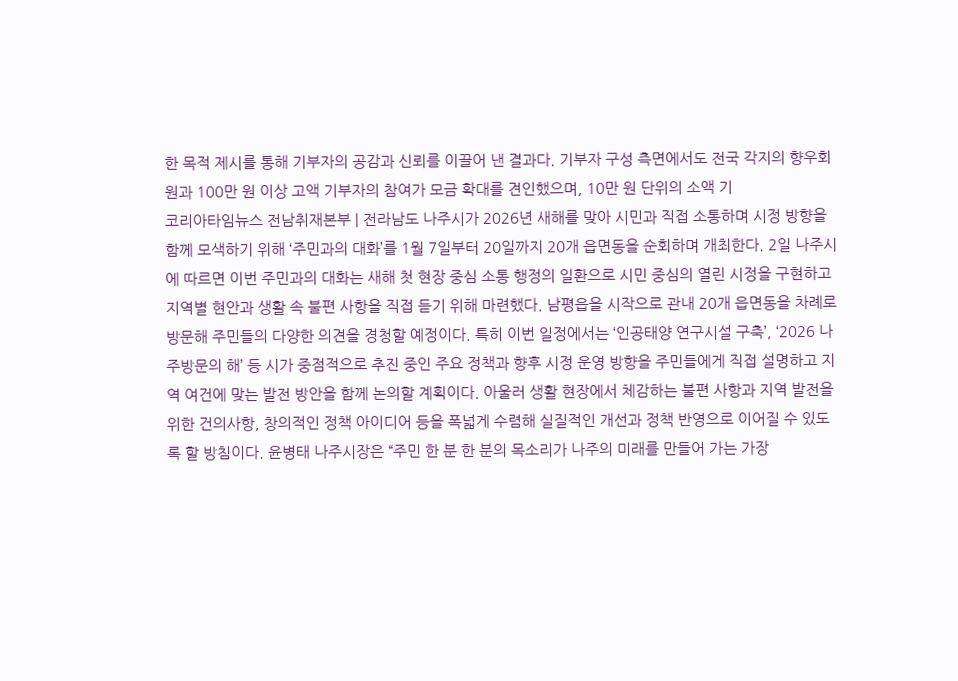한 목적 제시를 통해 기부자의 공감과 신뢰를 이끌어 낸 결과다. 기부자 구성 측면에서도 전국 각지의 향우회원과 100만 원 이상 고액 기부자의 참여가 모금 확대를 견인했으며, 10만 원 단위의 소액 기
코리아타임뉴스 전남취재본부 | 전라남도 나주시가 2026년 새해를 맞아 시민과 직접 소통하며 시정 방향을 함께 모색하기 위해 ‘주민과의 대화’를 1월 7일부터 20일까지 20개 읍면동을 순회하며 개최한다. 2일 나주시에 따르면 이번 주민과의 대화는 새해 첫 현장 중심 소통 행정의 일환으로 시민 중심의 열린 시정을 구현하고 지역별 현안과 생활 속 불편 사항을 직접 듣기 위해 마련했다. 남평읍을 시작으로 관내 20개 읍면동을 차례로 방문해 주민들의 다양한 의견을 경청할 예정이다. 특히 이번 일정에서는 ‘인공태양 연구시설 구축’, ‘2026 나주방문의 해’ 등 시가 중점적으로 추진 중인 주요 정책과 향후 시정 운영 방향을 주민들에게 직접 설명하고 지역 여건에 맞는 발전 방안을 함께 논의할 계획이다. 아울러 생활 현장에서 체감하는 불편 사항과 지역 발전을 위한 건의사항, 창의적인 정책 아이디어 등을 폭넓게 수렴해 실질적인 개선과 정책 반영으로 이어질 수 있도록 할 방침이다. 윤병태 나주시장은 “주민 한 분 한 분의 목소리가 나주의 미래를 만들어 가는 가장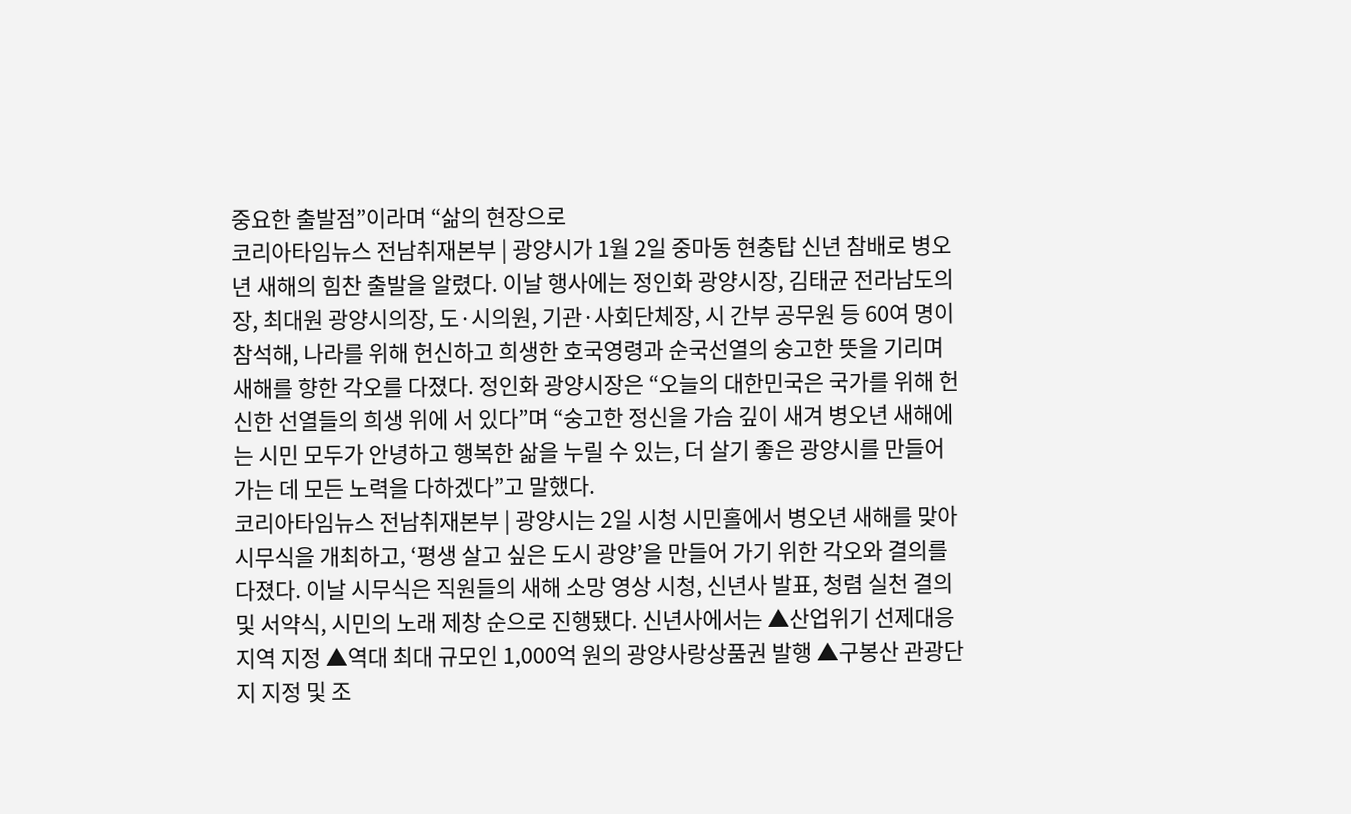중요한 출발점”이라며 “삶의 현장으로
코리아타임뉴스 전남취재본부 | 광양시가 1월 2일 중마동 현충탑 신년 참배로 병오년 새해의 힘찬 출발을 알렸다. 이날 행사에는 정인화 광양시장, 김태균 전라남도의장, 최대원 광양시의장, 도·시의원, 기관·사회단체장, 시 간부 공무원 등 60여 명이 참석해, 나라를 위해 헌신하고 희생한 호국영령과 순국선열의 숭고한 뜻을 기리며 새해를 향한 각오를 다졌다. 정인화 광양시장은 “오늘의 대한민국은 국가를 위해 헌신한 선열들의 희생 위에 서 있다”며 “숭고한 정신을 가슴 깊이 새겨 병오년 새해에는 시민 모두가 안녕하고 행복한 삶을 누릴 수 있는, 더 살기 좋은 광양시를 만들어 가는 데 모든 노력을 다하겠다”고 말했다.
코리아타임뉴스 전남취재본부 | 광양시는 2일 시청 시민홀에서 병오년 새해를 맞아 시무식을 개최하고, ‘평생 살고 싶은 도시 광양’을 만들어 가기 위한 각오와 결의를 다졌다. 이날 시무식은 직원들의 새해 소망 영상 시청, 신년사 발표, 청렴 실천 결의 및 서약식, 시민의 노래 제창 순으로 진행됐다. 신년사에서는 ▲산업위기 선제대응지역 지정 ▲역대 최대 규모인 1,000억 원의 광양사랑상품권 발행 ▲구봉산 관광단지 지정 및 조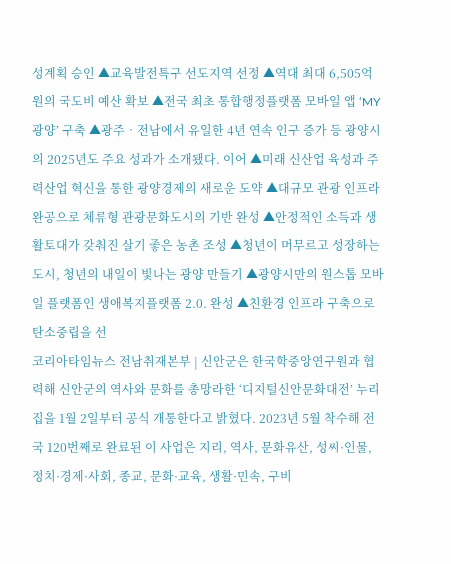성계획 승인 ▲교육발전특구 선도지역 선정 ▲역대 최대 6,505억 원의 국도비 예산 확보 ▲전국 최초 통합행정플랫폼 모바일 앱 ‘MY광양’ 구축 ▲광주‧전남에서 유일한 4년 연속 인구 증가 등 광양시의 2025년도 주요 성과가 소개됐다. 이어 ▲미래 신산업 육성과 주력산업 혁신을 통한 광양경제의 새로운 도약 ▲대규모 관광 인프라 완공으로 체류형 관광문화도시의 기반 완성 ▲안정적인 소득과 생활토대가 갖춰진 살기 좋은 농촌 조성 ▲청년이 머무르고 성장하는 도시, 청년의 내일이 빛나는 광양 만들기 ▲광양시만의 원스톱 모바일 플랫폼인 생애복지플랫폼 2.0. 완성 ▲친환경 인프라 구축으로 탄소중립을 선
코리아타임뉴스 전남취재본부 | 신안군은 한국학중앙연구원과 협력해 신안군의 역사와 문화를 총망라한 ‘디지털신안문화대전’ 누리집을 1월 2일부터 공식 개통한다고 밝혔다. 2023년 5월 착수해 전국 120번째로 완료된 이 사업은 지리, 역사, 문화유산, 성씨·인물, 정치·경제·사회, 종교, 문화·교육, 생활·민속, 구비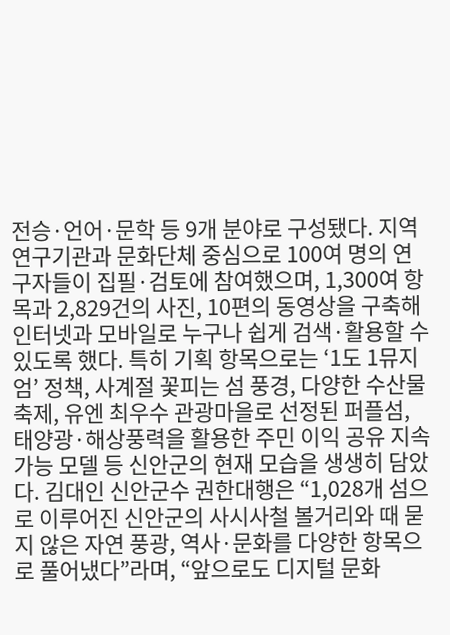전승·언어·문학 등 9개 분야로 구성됐다. 지역 연구기관과 문화단체 중심으로 100여 명의 연구자들이 집필·검토에 참여했으며, 1,300여 항목과 2,829건의 사진, 10편의 동영상을 구축해 인터넷과 모바일로 누구나 쉽게 검색·활용할 수 있도록 했다. 특히 기획 항목으로는 ‘1도 1뮤지엄’ 정책, 사계절 꽃피는 섬 풍경, 다양한 수산물 축제, 유엔 최우수 관광마을로 선정된 퍼플섬, 태양광·해상풍력을 활용한 주민 이익 공유 지속가능 모델 등 신안군의 현재 모습을 생생히 담았다. 김대인 신안군수 권한대행은 “1,028개 섬으로 이루어진 신안군의 사시사철 볼거리와 때 묻지 않은 자연 풍광, 역사·문화를 다양한 항목으로 풀어냈다”라며, “앞으로도 디지털 문화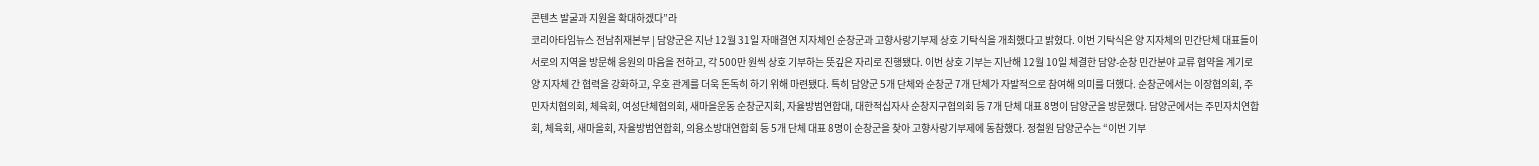콘텐츠 발굴과 지원을 확대하겠다”라
코리아타임뉴스 전남취재본부 | 담양군은 지난 12월 31일 자매결연 지자체인 순창군과 고향사랑기부제 상호 기탁식을 개최했다고 밝혔다. 이번 기탁식은 양 지자체의 민간단체 대표들이 서로의 지역을 방문해 응원의 마음을 전하고, 각 500만 원씩 상호 기부하는 뜻깊은 자리로 진행됐다. 이번 상호 기부는 지난해 12월 10일 체결한 담양-순창 민간분야 교류 협약을 계기로 양 지자체 간 협력을 강화하고, 우호 관계를 더욱 돈독히 하기 위해 마련됐다. 특히 담양군 5개 단체와 순창군 7개 단체가 자발적으로 참여해 의미를 더했다. 순창군에서는 이장협의회, 주민자치협의회, 체육회, 여성단체협의회, 새마을운동 순창군지회, 자율방범연합대, 대한적십자사 순창지구협의회 등 7개 단체 대표 8명이 담양군을 방문했다. 담양군에서는 주민자치연합회, 체육회, 새마을회, 자율방범연합회, 의용소방대연합회 등 5개 단체 대표 8명이 순창군을 찾아 고향사랑기부제에 동참했다. 정철원 담양군수는 “이번 기부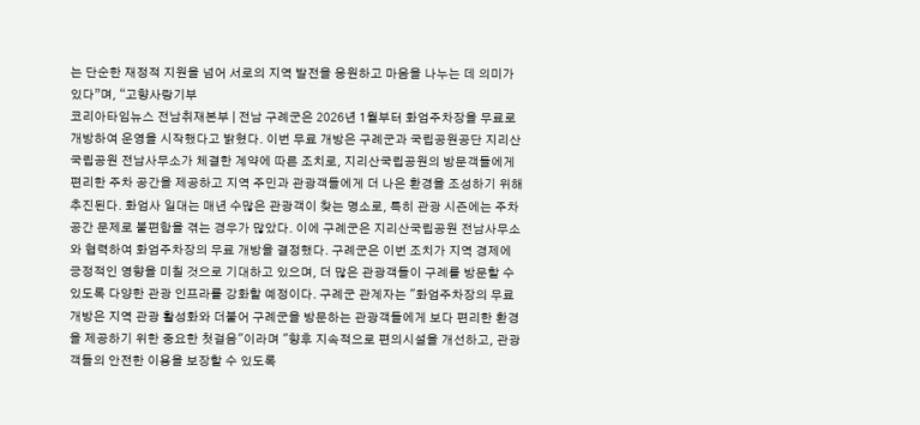는 단순한 재정적 지원을 넘어 서로의 지역 발전을 응원하고 마음을 나누는 데 의미가 있다”며, “고향사랑기부
코리아타임뉴스 전남취재본부 | 전남 구례군은 2026년 1월부터 화엄주차장을 무료로 개방하여 운영을 시작했다고 밝혔다. 이번 무료 개방은 구례군과 국립공원공단 지리산국립공원 전남사무소가 체결한 계약에 따른 조치로, 지리산국립공원의 방문객들에게 편리한 주차 공간을 제공하고 지역 주민과 관광객들에게 더 나은 환경을 조성하기 위해 추진된다. 화엄사 일대는 매년 수많은 관광객이 찾는 명소로, 특히 관광 시즌에는 주차공간 문제로 불편함을 겪는 경우가 많았다. 이에 구례군은 지리산국립공원 전남사무소와 협력하여 화엄주차장의 무료 개방을 결정했다. 구례군은 이번 조치가 지역 경제에 긍정적인 영향을 미칠 것으로 기대하고 있으며, 더 많은 관광객들이 구례를 방문할 수 있도록 다양한 관광 인프라를 강화할 예정이다. 구례군 관계자는 "화엄주차장의 무료 개방은 지역 관광 활성화와 더불어 구례군을 방문하는 관광객들에게 보다 편리한 환경을 제공하기 위한 중요한 첫걸음"이라며 "향후 지속적으로 편의시설을 개선하고, 관광객들의 안전한 이용을 보장할 수 있도록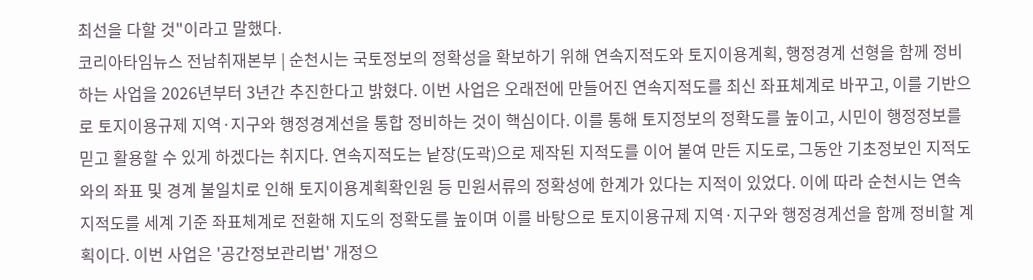최선을 다할 것"이라고 말했다.
코리아타임뉴스 전남취재본부 | 순천시는 국토정보의 정확성을 확보하기 위해 연속지적도와 토지이용계획, 행정경계 선형을 함께 정비하는 사업을 2026년부터 3년간 추진한다고 밝혔다. 이번 사업은 오래전에 만들어진 연속지적도를 최신 좌표체계로 바꾸고, 이를 기반으로 토지이용규제 지역·지구와 행정경계선을 통합 정비하는 것이 핵심이다. 이를 통해 토지정보의 정확도를 높이고, 시민이 행정정보를 믿고 활용할 수 있게 하겠다는 취지다. 연속지적도는 낱장(도곽)으로 제작된 지적도를 이어 붙여 만든 지도로, 그동안 기초정보인 지적도와의 좌표 및 경계 불일치로 인해 토지이용계획확인원 등 민원서류의 정확성에 한계가 있다는 지적이 있었다. 이에 따라 순천시는 연속지적도를 세계 기준 좌표체계로 전환해 지도의 정확도를 높이며 이를 바탕으로 토지이용규제 지역·지구와 행정경계선을 함께 정비할 계획이다. 이번 사업은 '공간정보관리법' 개정으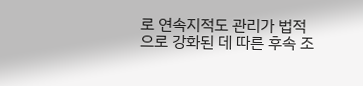로 연속지적도 관리가 법적으로 강화된 데 따른 후속 조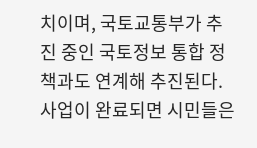치이며, 국토교통부가 추진 중인 국토정보 통합 정책과도 연계해 추진된다. 사업이 완료되면 시민들은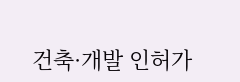건축·개발 인허가